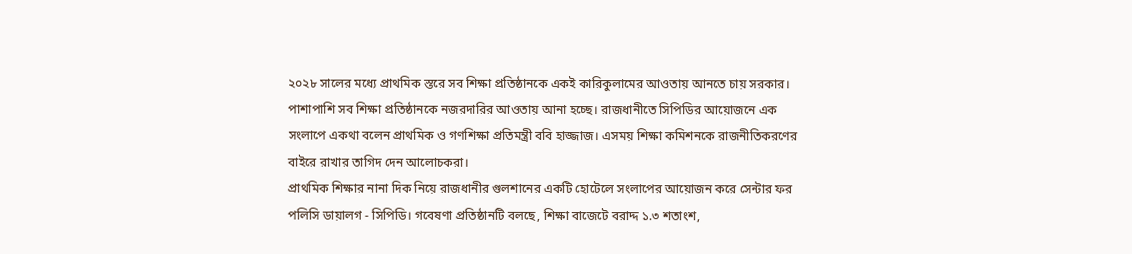২০২৮ সালের মধ্যে প্রাথমিক স্তরে সব শিক্ষা প্রতিষ্ঠানকে একই কারিকুলামের আওতায় আনতে চায় সরকার। পাশাপাশি সব শিক্ষা প্রতিষ্ঠানকে নজরদারির আওতায় আনা হচ্ছে। রাজধানীতে সিপিডির আয়োজনে এক সংলাপে একথা বলেন প্রাথমিক ও গণশিক্ষা প্রতিমন্ত্রী ববি হাজ্জাজ। এসময় শিক্ষা কমিশনকে রাজনীতিকরণের বাইরে রাখার তাগিদ দেন আলোচকরা।
প্রাথমিক শিক্ষার নানা দিক নিয়ে রাজধানীর গুলশানের একটি হোটেলে সংলাপের আয়োজন করে সেন্টার ফর পলিসি ডায়ালগ - সিপিডি। গবেষণা প্রতিষ্ঠানটি বলছে, শিক্ষা বাজেটে বরাদ্দ ১.৩ শতাংশ,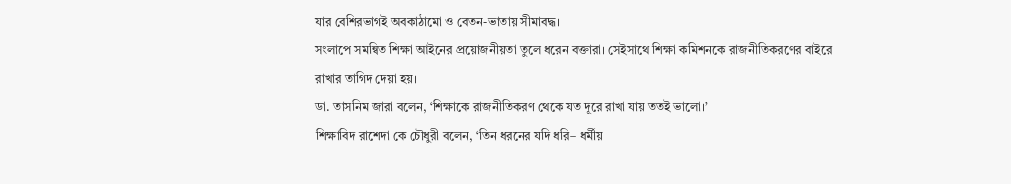যার বেশিরভাগই অবকাঠামো ও বেতন-ভাতায় সীমাবদ্ধ।
সংলাপে সমন্বিত শিক্ষা আইনের প্রয়োজনীয়তা তুলে ধরেন বক্তারা। সেইসাথে শিক্ষা কমিশনকে রাজনীতিকরণের বাইরে রাখার তাগিদ দেয়া হয়।
ডা. তাসনিম জারা বলেন, ‘শিক্ষাকে রাজনীতিকরণ থেকে যত দূরে রাখা যায় ততই ভালো।’
শিক্ষাবিদ রাশেদা কে চৌধুরী বলেন, ‘তিন ধরনের যদি ধরি– ধর্মীয়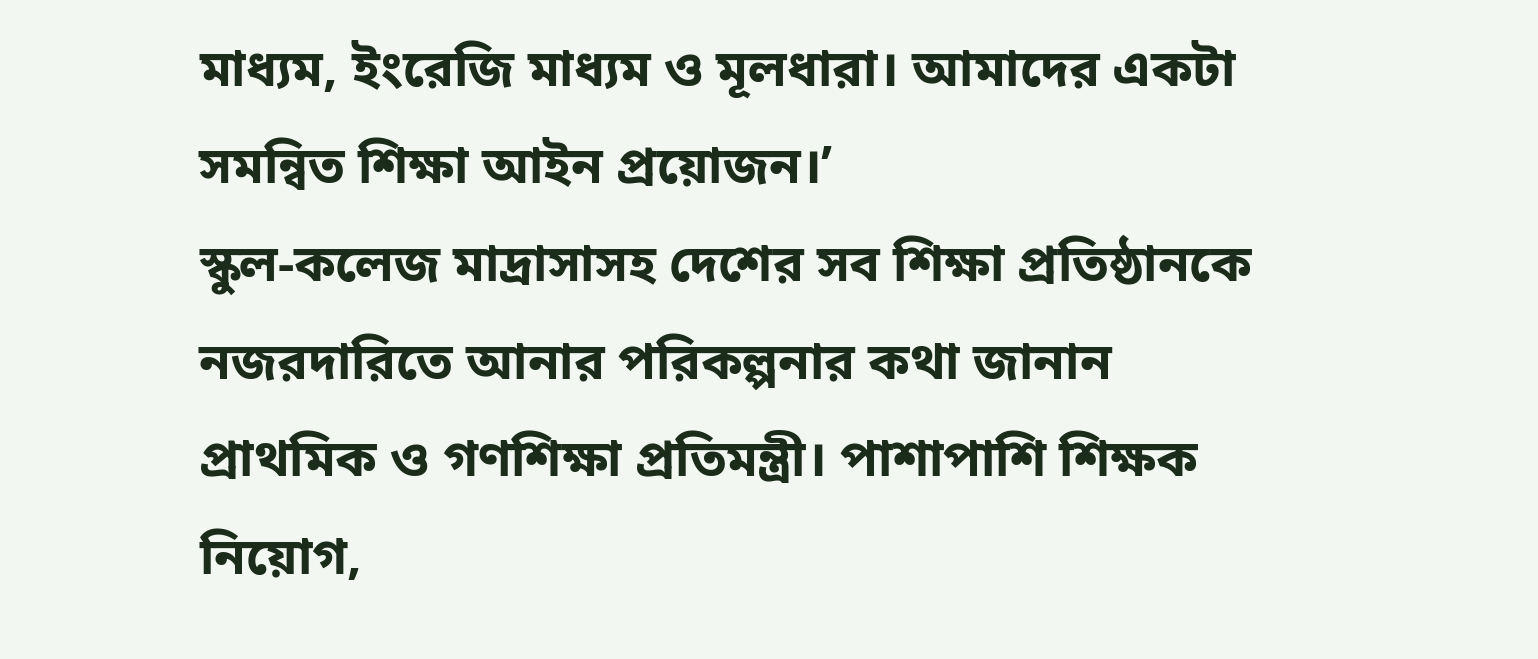মাধ্যম, ইংরেজি মাধ্যম ও মূলধারা। আমাদের একটা সমন্বিত শিক্ষা আইন প্রয়োজন।’
স্কুল-কলেজ মাদ্রাসাসহ দেশের সব শিক্ষা প্রতিষ্ঠানকে নজরদারিতে আনার পরিকল্পনার কথা জানান প্রাথমিক ও গণশিক্ষা প্রতিমন্ত্রী। পাশাপাশি শিক্ষক নিয়োগ,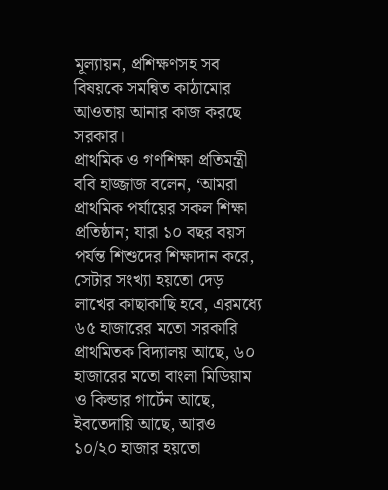মূল্যায়ন, প্রশিক্ষণসহ সব বিষয়কে সমন্বিত কাঠামোর আওতায় আনার কাজ করছে সরকার।
প্রাথমিক ও গণশিক্ষা প্রতিমন্ত্রী ববি হাজ্জাজ বলেন, ‘আমরা প্রাথমিক পর্যায়ের সকল শিক্ষা প্রতিষ্ঠান; যারা ১০ বছর বয়স পর্যন্ত শিশুদের শিক্ষাদান করে, সেটার সংখ্যা হয়তো দেড় লাখের কাছাকাছি হবে, এরমধ্যে ৬৫ হাজারের মতো সরকারি প্রাথমিতক বিদ্যালয় আছে, ৬০ হাজারের মতো বাংলা মিডিয়াম ও কিন্ডার গার্টেন আছে, ইবতেদায়ি আছে, আরও ১০/২০ হাজার হয়তো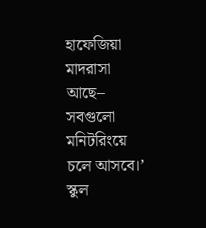হাফেজিয়া মাদরাসা আছে– সবগুলো মনিটরিংয়ে চলে আসবে।’
স্কুল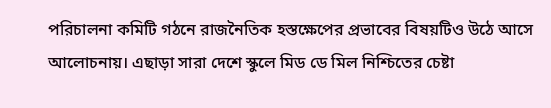পরিচালনা কমিটি গঠনে রাজনৈতিক হস্তক্ষেপের প্রভাবের বিষয়টিও উঠে আসে আলোচনায়। এছাড়া সারা দেশে স্কুলে মিড ডে মিল নিশ্চিতের চেষ্টা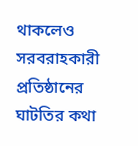থাকলেও সরবরাহকারী প্রতিষ্ঠানের ঘাটতির কথা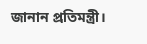জানান প্রতিমন্ত্রী।